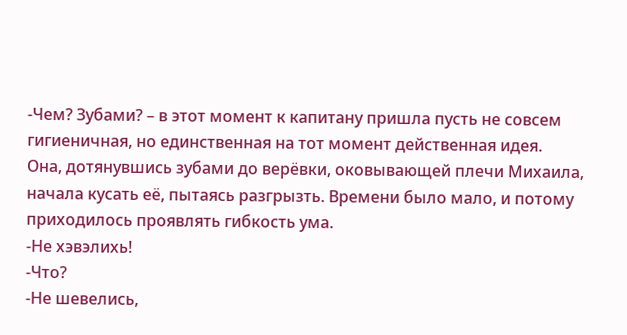-Чем? Зубами? – в этот момент к капитану пришла пусть не совсем гигиеничная, но единственная на тот момент действенная идея.
Она, дотянувшись зубами до верёвки, оковывающей плечи Михаила, начала кусать её, пытаясь разгрызть. Времени было мало, и потому приходилось проявлять гибкость ума.
-Не хэвэлихь!
-Что?
-Не шевелись,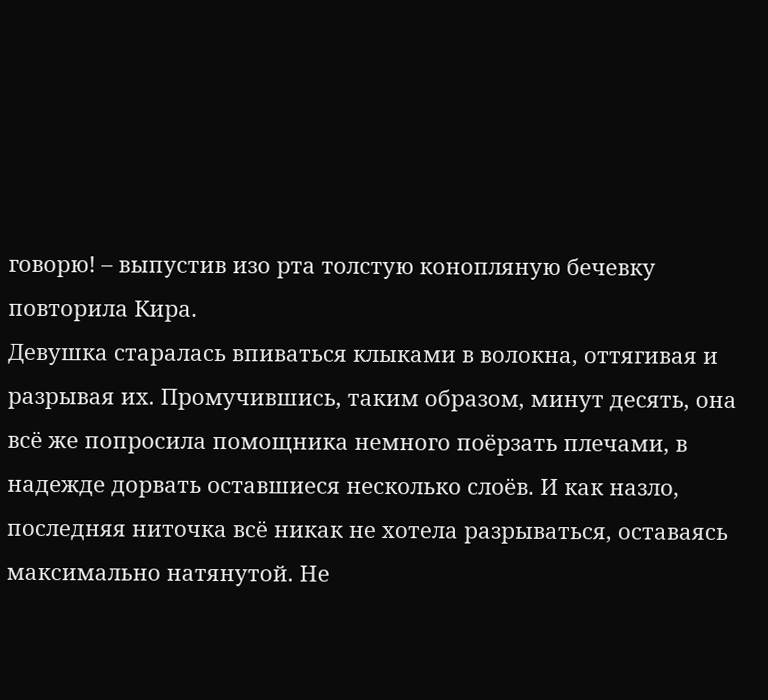говорю! – выпустив изо рта толстую конопляную бечевку повторила Кира.
Девушка старалась впиваться клыками в волокна, оттягивая и разрывая их. Промучившись, таким образом, минут десять, она всё же попросила помощника немного поёрзать плечами, в надежде дорвать оставшиеся несколько слоёв. И как назло, последняя ниточка всё никак не хотела разрываться, оставаясь максимально натянутой. Не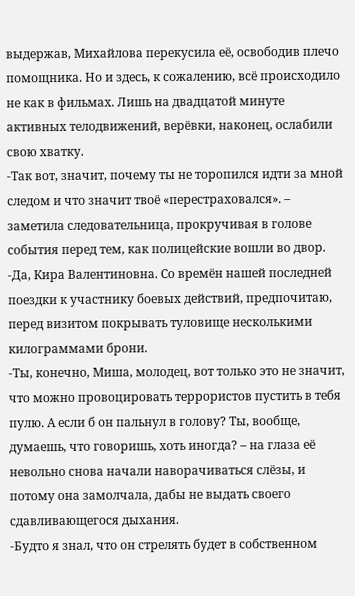выдержав, Михайлова перекусила её, освободив плечо помощника. Но и здесь, к сожалению, всё происходило не как в фильмах. Лишь на двадцатой минуте активных телодвижений, верёвки, наконец, ослабили свою хватку.
-Так вот, значит, почему ты не торопился идти за мной следом и что значит твоё «перестраховался». – заметила следовательница, прокручивая в голове события перед тем, как полицейские вошли во двор.
-Да, Кира Валентиновна. Со времён нашей последней поездки к участнику боевых действий, предпочитаю, перед визитом покрывать туловище несколькими килограммами брони.
-Ты, конечно, Миша, молодец, вот только это не значит, что можно провоцировать террористов пустить в тебя пулю. А если б он пальнул в голову? Ты, вообще, думаешь, что говоришь, хоть иногда? – на глаза её невольно снова начали наворачиваться слёзы, и потому она замолчала, дабы не выдать своего сдавливающегося дыхания.
-Будто я знал, что он стрелять будет в собственном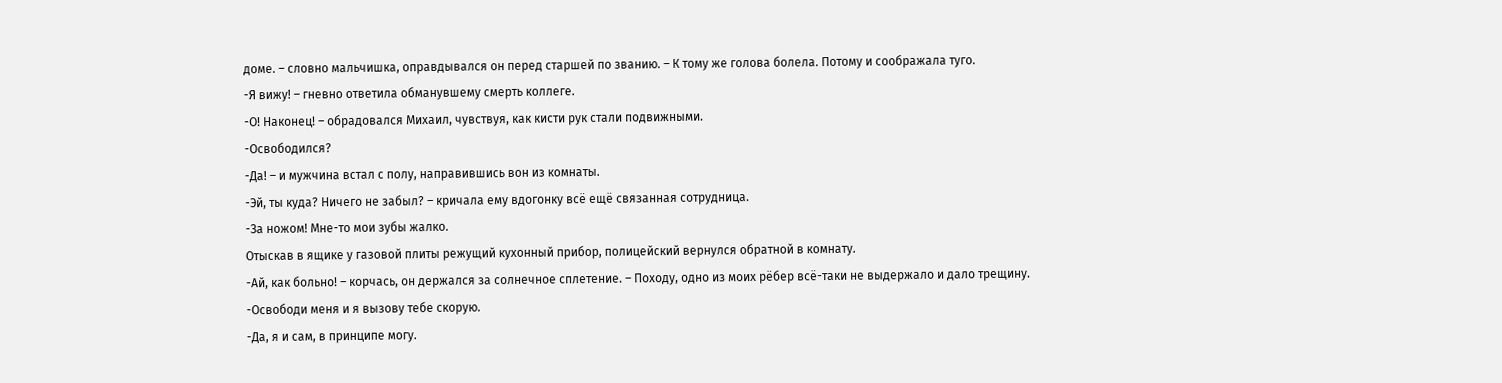доме. – словно мальчишка, оправдывался он перед старшей по званию. – К тому же голова болела. Потому и соображала туго.
-Я вижу! – гневно ответила обманувшему смерть коллеге.
-О! Наконец! – обрадовался Михаил, чувствуя, как кисти рук стали подвижными.
-Освободился?
-Да! – и мужчина встал с полу, направившись вон из комнаты.
-Эй, ты куда? Ничего не забыл? – кричала ему вдогонку всё ещё связанная сотрудница.
-За ножом! Мне-то мои зубы жалко.
Отыскав в ящике у газовой плиты режущий кухонный прибор, полицейский вернулся обратной в комнату.
-Ай, как больно! – корчась, он держался за солнечное сплетение. – Походу, одно из моих рёбер всё-таки не выдержало и дало трещину.
-Освободи меня и я вызову тебе скорую.
-Да, я и сам, в принципе могу.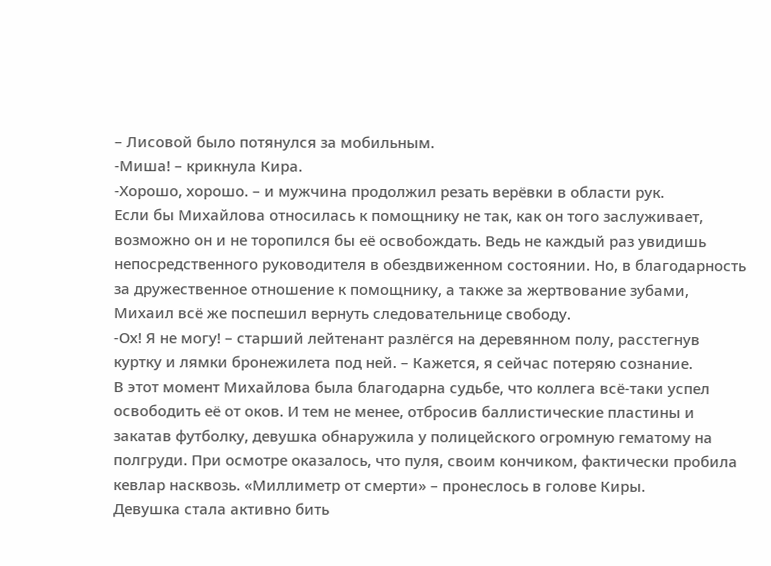– Лисовой было потянулся за мобильным.
-Миша! – крикнула Кира.
-Хорошо, хорошо. – и мужчина продолжил резать верёвки в области рук.
Если бы Михайлова относилась к помощнику не так, как он того заслуживает, возможно он и не торопился бы её освобождать. Ведь не каждый раз увидишь непосредственного руководителя в обездвиженном состоянии. Но, в благодарность за дружественное отношение к помощнику, а также за жертвование зубами, Михаил всё же поспешил вернуть следовательнице свободу.
-Ох! Я не могу! – старший лейтенант разлёгся на деревянном полу, расстегнув куртку и лямки бронежилета под ней. – Кажется, я сейчас потеряю сознание.
В этот момент Михайлова была благодарна судьбе, что коллега всё-таки успел освободить её от оков. И тем не менее, отбросив баллистические пластины и закатав футболку, девушка обнаружила у полицейского огромную гематому на полгруди. При осмотре оказалось, что пуля, своим кончиком, фактически пробила кевлар насквозь. «Миллиметр от смерти» – пронеслось в голове Киры.
Девушка стала активно бить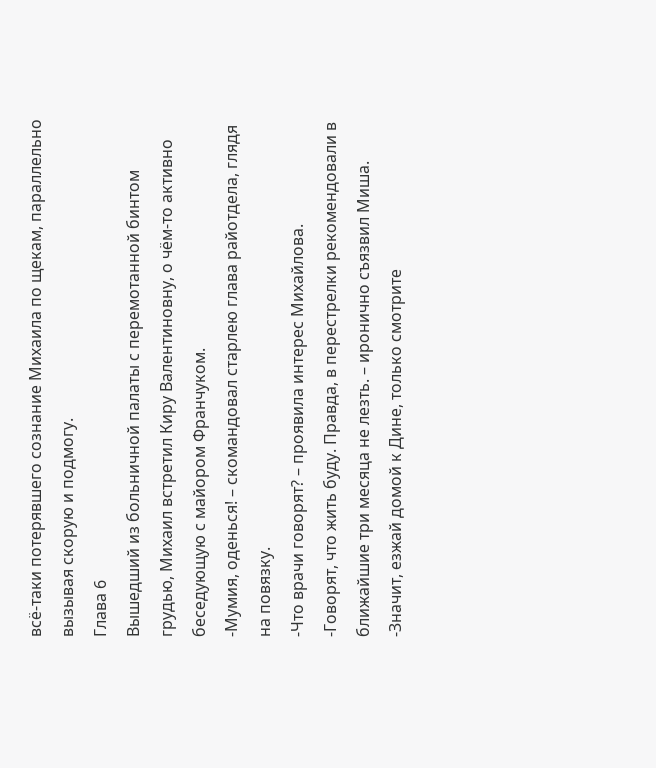всё-таки потерявшего сознание Михаила по щекам, параллельно вызывая скорую и подмогу.
Глава 6
Вышедший из больничной палаты с перемотанной бинтом грудью, Михаил встретил Киру Валентиновну, о чём-то активно беседующую с майором Франчуком.
-Мумия, оденься! – скомандовал старлею глава райотдела, глядя на повязку.
-Что врачи говорят? – проявила интерес Михайлова.
-Говорят, что жить буду. Правда, в перестрелки рекомендовали в ближайшие три месяца не лезть. – иронично съязвил Миша.
-Значит, езжай домой к Дине, только смотрите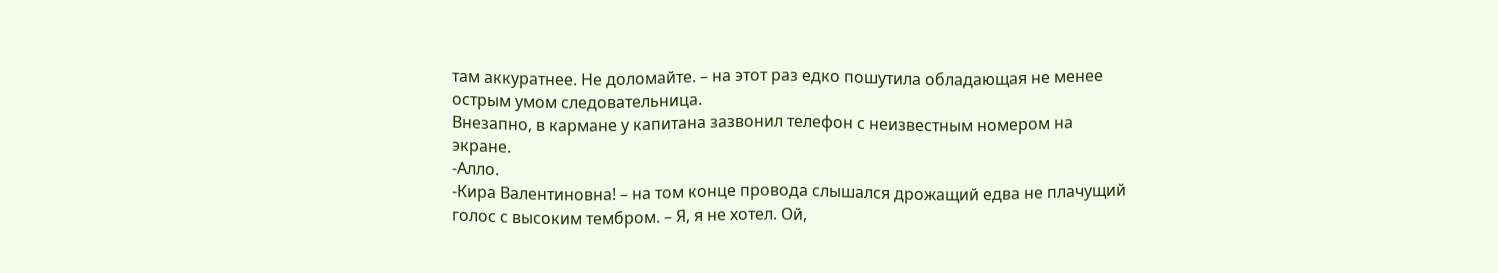там аккуратнее. Не доломайте. – на этот раз едко пошутила обладающая не менее острым умом следовательница.
Внезапно, в кармане у капитана зазвонил телефон с неизвестным номером на экране.
-Алло.
-Кира Валентиновна! – на том конце провода слышался дрожащий едва не плачущий голос с высоким тембром. – Я, я не хотел. Ой,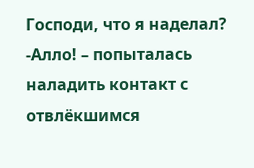Господи, что я наделал?
-Алло! – попыталась наладить контакт с отвлёкшимся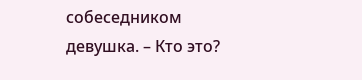собеседником девушка. – Кто это?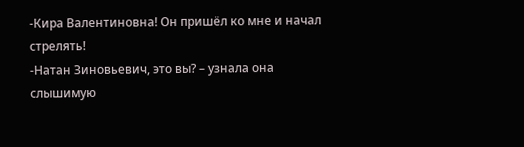-Кира Валентиновна! Он пришёл ко мне и начал стрелять!
-Натан Зиновьевич, это вы? – узнала она слышимую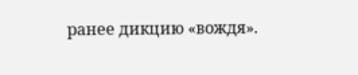ранее дикцию «вождя».